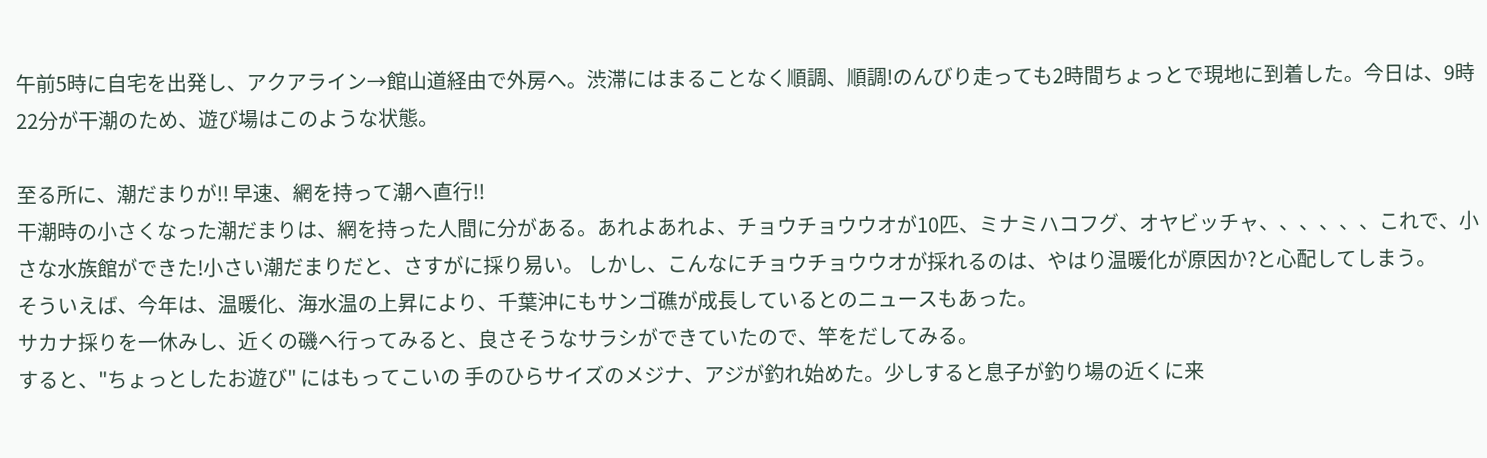午前5時に自宅を出発し、アクアライン→館山道経由で外房へ。渋滞にはまることなく順調、順調!のんびり走っても2時間ちょっとで現地に到着した。今日は、9時22分が干潮のため、遊び場はこのような状態。

至る所に、潮だまりが!! 早速、網を持って潮へ直行!!
干潮時の小さくなった潮だまりは、網を持った人間に分がある。あれよあれよ、チョウチョウウオが10匹、ミナミハコフグ、オヤビッチャ、、、、、、これで、小さな水族館ができた!小さい潮だまりだと、さすがに採り易い。 しかし、こんなにチョウチョウウオが採れるのは、やはり温暖化が原因か?と心配してしまう。
そういえば、今年は、温暖化、海水温の上昇により、千葉沖にもサンゴ礁が成長しているとのニュースもあった。
サカナ採りを一休みし、近くの磯へ行ってみると、良さそうなサラシができていたので、竿をだしてみる。
すると、"ちょっとしたお遊び" にはもってこいの 手のひらサイズのメジナ、アジが釣れ始めた。少しすると息子が釣り場の近くに来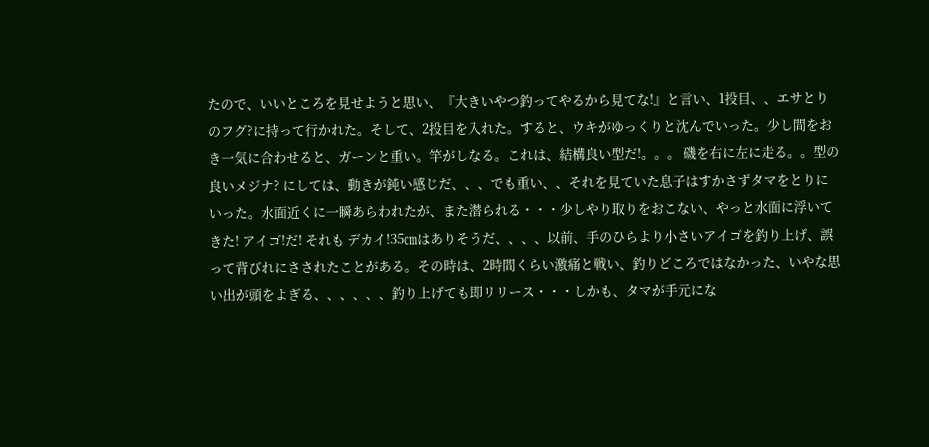たので、いいところを見せようと思い、『大きいやつ釣ってやるから見てな!』と言い、1投目、、エサとりのフグ?に持って行かれた。そして、2投目を入れた。すると、ウキがゆっくりと沈んでいった。少し間をおき一気に合わせると、ガーンと重い。竿がしなる。これは、結構良い型だ!。。。 磯を右に左に走る。。型の良いメジナ? にしては、動きが鈍い感じだ、、、でも重い、、それを見ていた息子はすかさずタマをとりにいった。水面近くに一瞬あらわれたが、また潜られる・・・少しやり取りをおこない、やっと水面に浮いてきた! アイゴ!だ! それも デカイ!35㎝はありそうだ、、、、以前、手のひらより小さいアイゴを釣り上げ、誤って背びれにさされたことがある。その時は、2時間くらい激痛と戦い、釣りどころではなかった、いやな思い出が頭をよぎる、、、、、、釣り上げても即リリース・・・しかも、タマが手元にな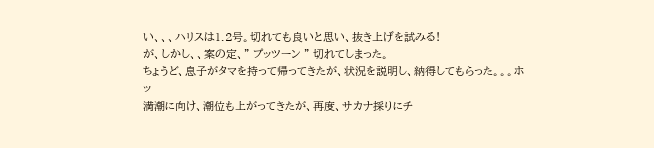い、、、ハリスは1.2号。切れても良いと思い、抜き上げを試みる!
が、しかし、、案の定、" プッツーン " 切れてしまった。
ちょうど、息子がタマを持って帰ってきたが、状況を説明し、納得してもらった。。。ホッ
満潮に向け、潮位も上がってきたが、再度、サカナ採りにチ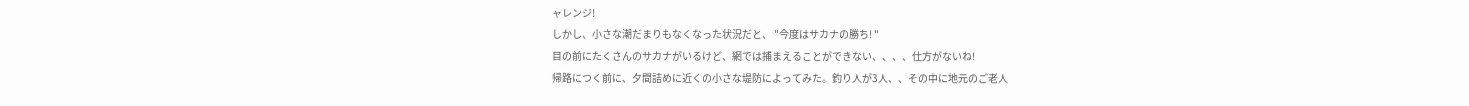ャレンジ!
しかし、小さな潮だまりもなくなった状況だと、 "今度はサカナの勝ち! "
目の前にたくさんのサカナがいるけど、網では捕まえることができない、、、、仕方がないね!
帰路につく前に、夕間詰めに近くの小さな堤防によってみた。釣り人が3人、、その中に地元のご老人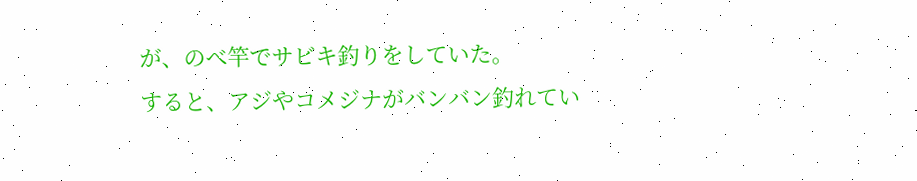が、のべ竿でサビキ釣りをしていた。
すると、アジやコメジナがバンバン釣れてい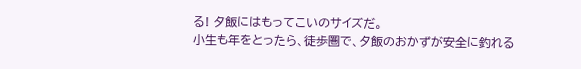る! 夕飯にはもってこいのサイズだ。
小生も年をとったら、徒歩圏で、夕飯のおかずが安全に釣れる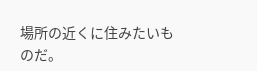場所の近くに住みたいものだ。